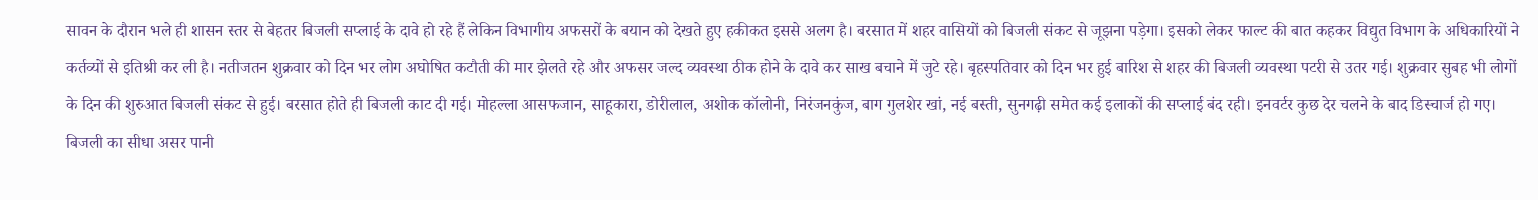सावन के दौरान भले ही शासन स्तर से बेहतर बिजली सप्लाई के दावे हो रहे हैं लेकिन विभागीय अफसरों के बयान को देखते हुए हकीकत इससे अलग है। बरसात में शहर वासियों को बिजली संकट से जूझना पड़ेगा। इसको लेकर फाल्ट की बात कहकर विद्युत विभाग के अधिकारियों ने कर्तव्यों से इतिश्री कर ली है। नतीजतन शुक्रवार को दिन भर लोग अघोषित कटौती की मार झेलते रहे और अफसर जल्द व्यवस्था ठीक होने के दावे कर साख बचाने में जुटे रहे। बृहस्पतिवार को दिन भर हुई बारिश से शहर की बिजली व्यवस्था पटरी से उतर गई। शुक्रवार सुबह भी लोगों के दिन की शुरुआत बिजली संकट से हुई। बरसात होते ही बिजली काट दी गई। मोहल्ला आसफजान, साहूकारा, डोरीलाल, अशोक कॉलोनी, निरंजनकुंज, बाग गुलशेर खां, नई बस्ती, सुनगढ़ी समेत कई इलाकों की सप्लाई बंद रही। इनवर्टर कुछ देर चलने के बाद डिस्चार्ज हो गए। बिजली का सीधा असर पानी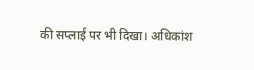की सप्लाई पर भी दिखा। अधिकांश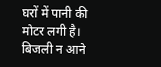घरों में पानी की मोटर लगी है। बिजली न आने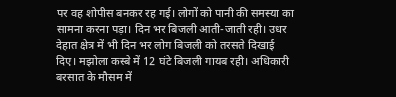पर वह शोपीस बनकर रह गई। लोगों को पानी की समस्या का सामना करना पड़ा। दिन भर बिजली आती-जाती रही। उधर देहात क्षेत्र में भी दिन भर लोग बिजली को तरसते दिखाई दिए। मझोला कस्बे में 12 घंटे बिजली गायब रही। अधिकारी बरसात के मौसम में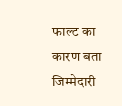फाल्ट का कारण बता जिम्मेदारी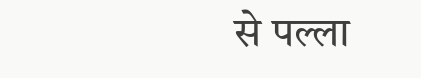से पल्ला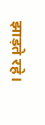झाड़ते रहे।